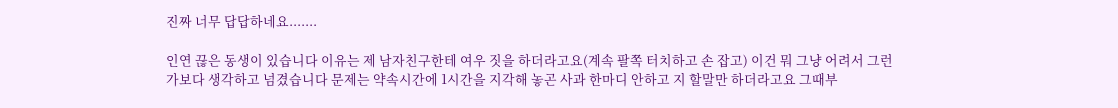진짜 너무 답답하네요.......

인연 끊은 동생이 있습니다 이유는 제 남자친구한테 여우 짓을 하더라고요(계속 팔쪽 터치하고 손 잡고) 이건 뭐 그냥 어려서 그런가보다 생각하고 넘겼습니다 문제는 약속시간에 1시간을 지각해 놓곤 사과 한마디 안하고 지 할말만 하더라고요 그때부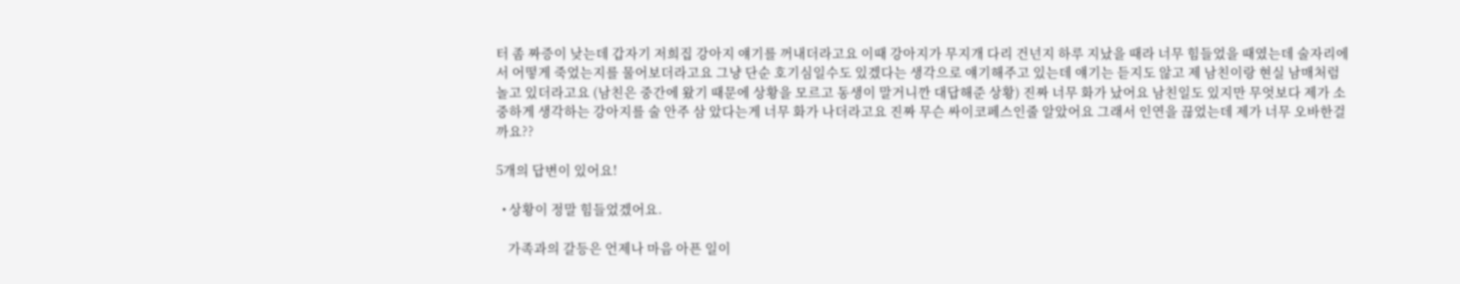터 좀 짜증이 낮는데 갑자기 저희집 강아지 얘기를 꺼내더라고요 이때 강아지가 무지개 다리 건넌지 하루 지났을 때라 너무 힘들었을 때였는데 술자리에서 어떻게 죽었는지를 물어보더라고요 그냥 단순 호기심일수도 있겠다는 생각으로 얘기해주고 있는데 얘기는 듣지도 않고 제 남친이랑 현실 남매처럼 놀고 있더라고요 (남친은 중간에 왔기 때문에 상황을 모르고 동생이 말거니깐 대답해준 상황) 진짜 너무 화가 났어요 남친일도 있지만 무엇보다 제가 소중하게 생각하는 강아지를 술 안주 삼 았다는게 너무 화가 나더라고요 진짜 무슨 싸이코페스인줄 알았어요 그래서 인연을 끊었는데 제가 너무 오바한걸까요??

5개의 답변이 있어요!

  • 상황이 정말 힘들었겠어요.

    가족과의 갈등은 언제나 마음 아픈 일이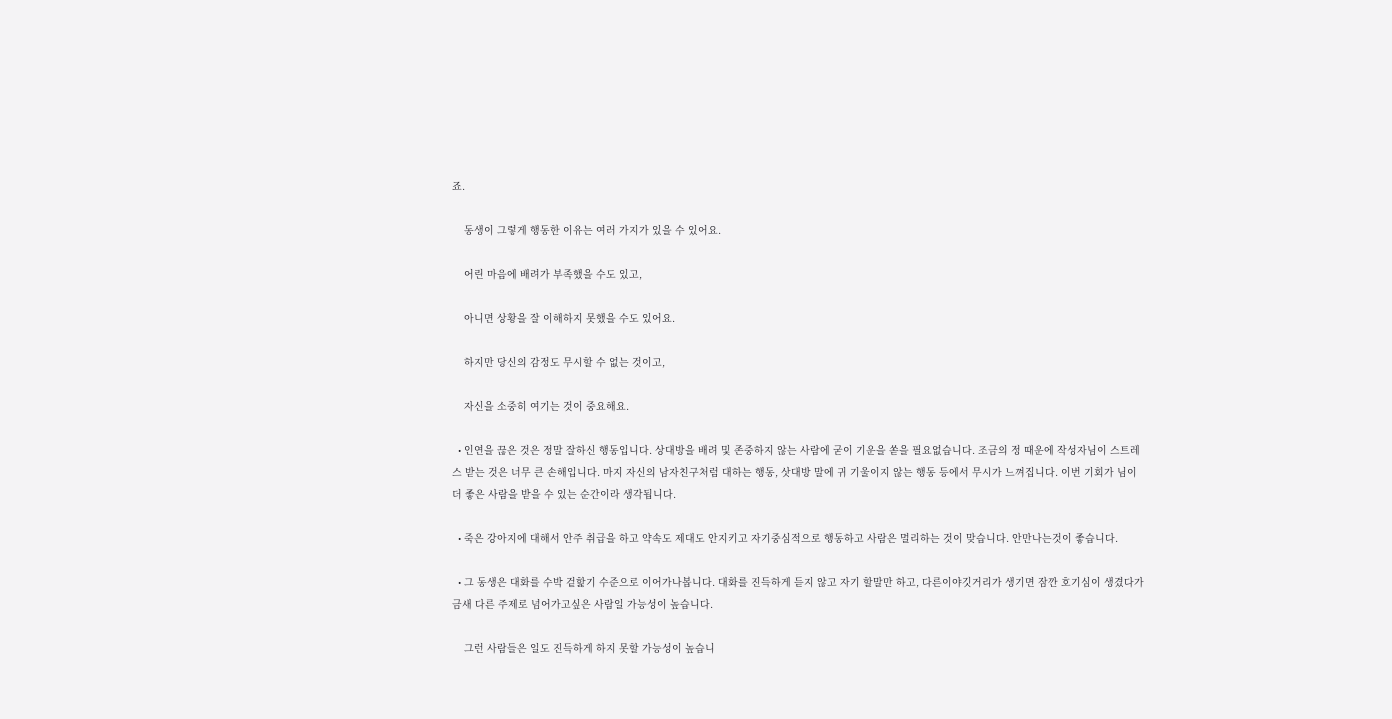죠.

    동생이 그렇게 행동한 이유는 여러 가지가 있을 수 있어요.

    어린 마음에 배려가 부족했을 수도 있고,

    아니면 상황을 잘 이해하지 못했을 수도 있어요.

    하지만 당신의 감정도 무시할 수 없는 것이고,

    자신을 소중히 여기는 것이 중요해요.

  • 인연을 끊은 것은 정말 잘하신 행동입니다. 상대방을 배려 및 존중하지 않는 사람에 굳이 기운을 쏟을 필요없습니다. 조금의 정 때운에 작성자님이 스트레스 받는 것은 너무 큰 손해입니다. 마지 자신의 남자친구처럼 대하는 행동, 삿대방 말에 귀 기울이지 않는 행동 등에서 무시가 느껴집니다. 이번 기회가 님이 더 좋은 사람을 받을 수 있는 순간이라 생각됩니다.

  • 죽은 강아지에 대해서 안주 취급을 하고 약속도 제대도 안지키고 자기중심적으로 행동하고 사람은 멀리하는 것이 맞습니다. 안만나는것이 좋습니다.

  • 그 동생은 대화를 수박 겉핥기 수준으로 이어가나봅니다. 대화를 진득하게 듣지 않고 자기 할말만 하고, 다른이야깃거리가 생기면 잠깐 호기심이 생겼다가 금새 다른 주제로 넘어가고싶은 사람일 가능성이 높습니다.

    그런 사람들은 일도 진득하게 하지 못할 가능성이 높습니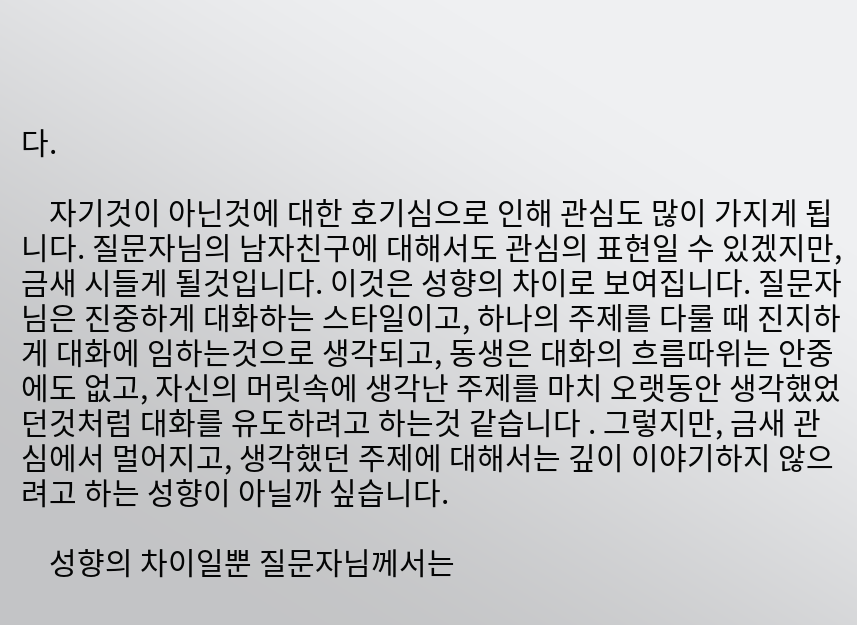다.

    자기것이 아닌것에 대한 호기심으로 인해 관심도 많이 가지게 됩니다. 질문자님의 남자친구에 대해서도 관심의 표현일 수 있겠지만, 금새 시들게 될것입니다. 이것은 성향의 차이로 보여집니다. 질문자님은 진중하게 대화하는 스타일이고, 하나의 주제를 다룰 때 진지하게 대화에 임하는것으로 생각되고, 동생은 대화의 흐름따위는 안중에도 없고, 자신의 머릿속에 생각난 주제를 마치 오랫동안 생각했었던것처럼 대화를 유도하려고 하는것 같습니다 . 그렇지만, 금새 관심에서 멀어지고, 생각했던 주제에 대해서는 깊이 이야기하지 않으려고 하는 성향이 아닐까 싶습니다.

    성향의 차이일뿐 질문자님께서는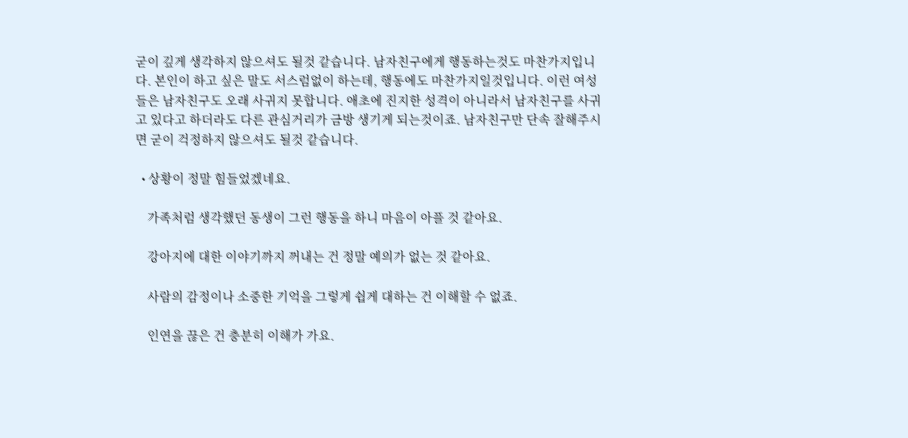굳이 깊게 생각하지 않으셔도 될것 같습니다. 남자친구에게 행동하는것도 마찬가지입니다. 본인이 하고 싶은 말도 서스럼없이 하는데, 행동에도 마찬가지일것입니다. 이런 여성들은 남자친구도 오래 사귀지 못합니다. 애초에 진지한 성격이 아니라서 남자친구를 사귀고 있다고 하더라도 다른 관심거리가 금방 생기게 되는것이죠. 남자친구만 단속 잘해주시면 굳이 걱정하지 않으셔도 될것 같습니다.

  • 상황이 정말 힘들었겠네요.

    가족처럼 생각했던 동생이 그런 행동을 하니 마음이 아플 것 같아요.

    강아지에 대한 이야기까지 꺼내는 건 정말 예의가 없는 것 같아요.

    사람의 감정이나 소중한 기억을 그렇게 쉽게 대하는 건 이해할 수 없죠.

    인연을 끊은 건 충분히 이해가 가요.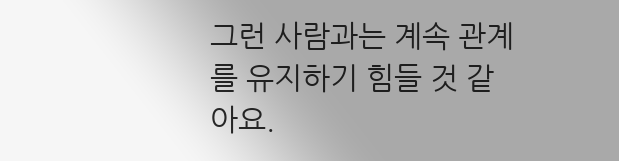그런 사람과는 계속 관계를 유지하기 힘들 것 같아요.